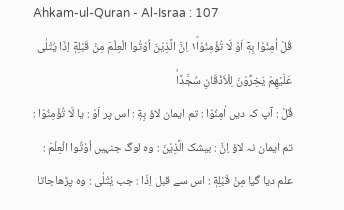Ahkam-ul-Quran - Al-Israa : 107
قُلْ اٰمِنُوْا بِهٖۤ اَوْ لَا تُؤْمِنُوْا١ؕ اِنَّ الَّذِیْنَ اُوْتُوا الْعِلْمَ مِنْ قَبْلِهٖۤ اِذَا یُتْلٰى عَلَیْهِمْ یَخِرُّوْنَ لِلْاَذْقَانِ سُجَّدًاۙ
قُلْ : آپ کہ دیں اٰمِنُوْا : تم ایمان لاؤ بِهٖٓ : اس پر اَوْ : یا لَا تُؤْمِنُوْا : تم ایمان نہ لاؤ اِنَّ : بیشک الَّذِيْنَ : وہ لوگ جنہیں اُوْتُوا الْعِلْمَ : علم دیا گیا مِنْ قَبْلِهٖٓ : اس سے قبل اِذَا : جب يُتْلٰى : وہ پڑھاجاتا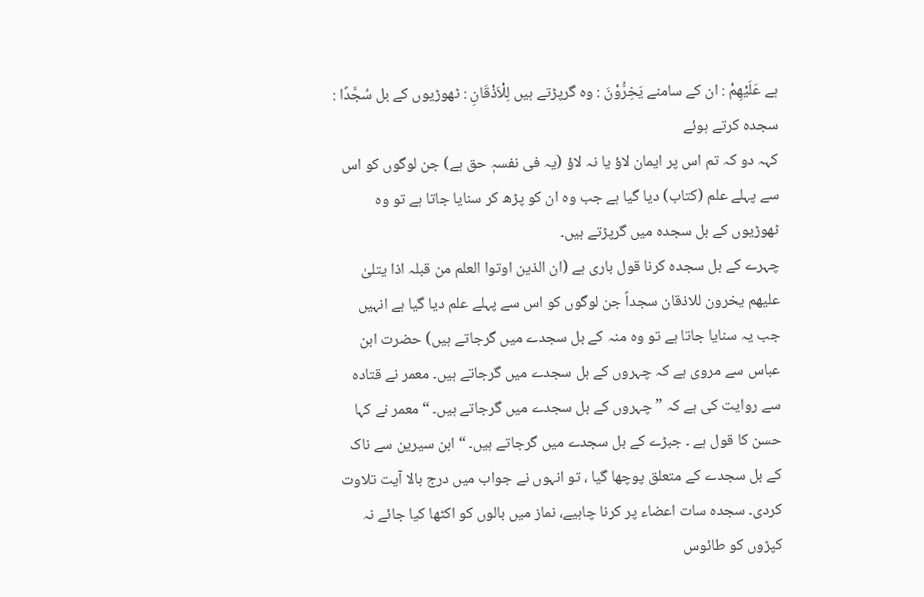ہے عَلَيْهِمْ : ان کے سامنے يَخِرُّوْنَ : وہ گرپڑتے ہیں لِلْاَذْقَانِ : ٹھوڑیوں کے بل سُجَّدًا : سجدہ کرتے ہوئے
کہہ دو کہ تم اس پر ایمان لاؤ یا نہ لاؤ (یہ فی نفسہٖ حق ہے) جن لوگوں کو اس سے پہلے علم (کتاب) دیا گیا ہے جب وہ ان کو پڑھ کر سنایا جاتا ہے تو وہ ٹھوڑیوں کے بل سجدہ میں گرپڑتے ہیں۔
چہرے کے بل سجدہ کرنا قول باری ہے (ان الذین اوتوا العلم من قبلہ اذا یتلیٰ علیھم یخرون للاذقان سجداً جن لوگوں کو اس سے پہلے علم دیا گیا ہے انہیں جب یہ سنایا جاتا ہے تو وہ منہ کے بل سجدے میں گرجاتے ہیں) حضرت ابن عباس سے مروی ہے کہ چہروں کے بل سجدے میں گرجاتے ہیں۔ معمر نے قتادہ سے روایت کی ہے کہ ” چہروں کے بل سجدے میں گرجاتے ہیں۔ “ معمر نے کہا حسن کا قول ہے ۔ جبڑے کے بل سجدے میں گرجاتے ہیں۔ “ ابن سیرین سے ناک کے بل سجدے کے متعلق پوچھا گیا ، تو انہوں نے جواب میں درج بالا آیت تلاوت کردی۔ سجدہ سات اعضاء پر کرنا چاہیے، نماز میں بالوں کو اکٹھا کیا جائے نہ کپڑوں کو طائوس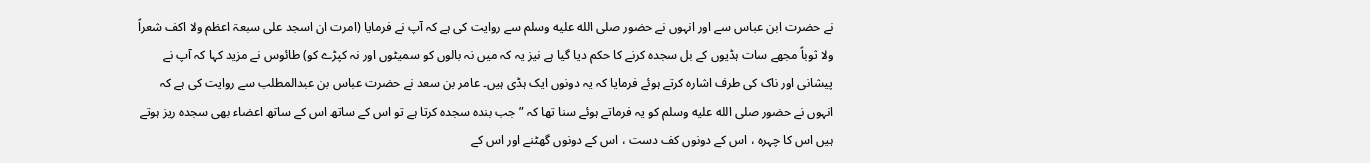نے حضرت ابن عباس سے اور انہوں نے حضور صلى الله عليه وسلم سے روایت کی ہے کہ آپ نے فرمایا (امرت ان اسجد علی سبعۃ اعظم ولا اکف شعراً ولا ثوباً مجھے سات ہڈیوں کے بل سجدہ کرنے کا حکم دیا گیا ہے نیز یہ کہ میں نہ بالوں کو سمیٹوں اور نہ کپڑے کو) طائوس نے مزید کہا کہ آپ نے پیشانی اور ناک کی طرف اشارہ کرتے ہوئے فرمایا کہ یہ دونوں ایک ہڈی ہیں۔ عامر بن سعد نے حضرت عباس بن عبدالمطلب سے روایت کی ہے کہ انہوں نے حضور صلى الله عليه وسلم کو یہ فرماتے ہوئے سنا تھا کہ ” جب بندہ سجدہ کرتا ہے تو اس کے ساتھ اس کے ساتھ اعضاء بھی سجدہ ریز ہوتے ہیں اس کا چہرہ ، اس کے دونوں کف دست ، اس کے دونوں گھٹنے اور اس کے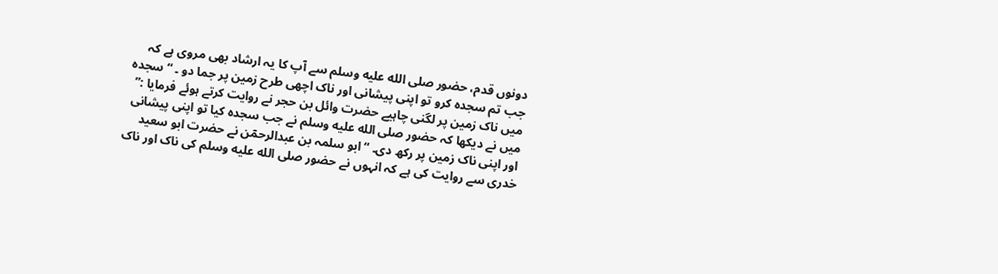دونوں قدم، حضور صلى الله عليه وسلم سے آپ کا یہ ارشاد بھی مروی ہے کہ جب تم سجدہ کرو تو اپنی پیشانی اور ناک اچھی طرح زمین پر جما دو ۔ “ سجدہ میں ناک زمین پر لگنی چاہیے حضرت وائل بن حجر نے روایت کرتے ہوئے فرمایا :” میں نے دیکھا کہ حضور صلى الله عليه وسلم نے جب سجدہ کیا تو اپنی پیشانی اور اپنی ناک زمین پر رکھ دی۔ “ ابو سلمہ بن عبدالرحمٓن نے حضرت ابو سعید خدری سے روایت کی ہے کہ انہوں نے حضور صلى الله عليه وسلم کی ناک اور ناک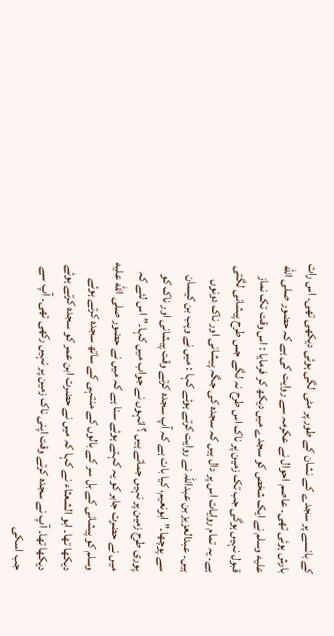کے بانسے پر سجدے کے نشان کے طور پر مٹی لگی ہوئی دیکھی تھی۔ اس رات بارش ہوئی تھی۔ عاصم احوال نے عکرمہ سے روایت کی ہے کہ حضور صلى الله عليه وسلم نے ایک شخص کو سجدے میں دیکھ کر فرمایا : اس وقت تک نماز قبول نہیں ہوگی جب تک زمین پر ناک اس طرح نہ لگے جس طرح پیشانی لگتی ہے۔ یہ تمام روایات اس پر دال ہیں کہ سجدہ کی جگہ پیشانی اور ناک دونوں ہیں۔ عبدالعزیز بن عبداللہ نے روایت کرتے ہوئے کہا : میں نے وہب بن کیسان سے پوچھا۔” ابونعیم، کیا بات ہے کہ آپ سجدہ کرتے وقت پیشانی اور ناک کو پوری طرح زمین پر نہیں جماتے ہیں ؟ انہوں نے جواب میں کہا۔” اس لئے کہ میں نے حضرت جابر کو یہ کہتے ہوئے سنا ہے کہ میں نے حضور صلى الله عليه وسلم کو پیشانی کے بل سر کے بالوں کے منتہی کے ساتھ سجدہ کرتے ہوئے دیکھا تھا۔ ابو الشعثاء نے کہا کہ میں نے حضرت ابن عمر کو سجدہ کرتے ہوئے دیکھا تھا۔ آپ نے سجدہ کرتے وقت اپنی ناک زمین پر نہیں رکھی تھی۔ آپ سے جب اسکی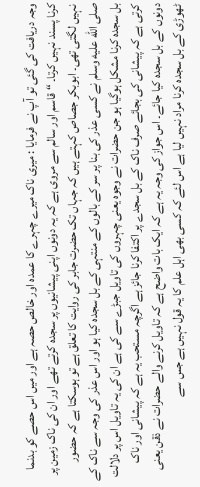وجہ دریافت کی گئی تو آپ نے فرمایا : میری ناک میرے چہرے کا عمدہ اور خالص حصہ ہے اور میں اس حصے کو بدنما کرنا پسند نہیں کرتا۔ “ قاسم اور سالم سے مروی ہے کہ یہ دونوں اپنی پیشانیوں پر سجدہ کرتے تھے اور ان کی ناک زمین پر نہیں لگتی تھی۔ ابوبکر جصاص کہتے ہیں کہ جہاں تک حضرت جابر کی روایت کا تعلق ہے تو ہوسکتا ہے کہ حضور صلى الله عليه وسلم نے کسی عذر کی بنا پر سر کے بالوں کے منتہی کے بل سجدہ کیا ہو اور اس عذر کی وجہ سے ناک کے بل سجدہ کرنا مشکل ہوگیا ہو جن حضرات نے وجوہ یعنی چہروں کی تاویل جبڑے سے کی ہے ان کی یہ تاویل اس پر دلالت کرتی ہے کہ پیشانی کی بجائے صرف ناک کے بل سجدے پر اکتفا کرنا جائز ہے اگرچہ مستحب یہ ہے کہ پیشانی اور ناک دونوں کے بل سجدہ کیا جائے۔ اس جواز کی وجہ یہ ہے کہ ایک بات واضح ہے کہ تاویل کرنے والے حضرات نے ذقن یعنی ٹھوڑی کے بل سجدہ کرنا مراد نہیں لیا ہے اس لئے کہ کسی بھی اہل علم کا یہ قول نہیں ہے جس سے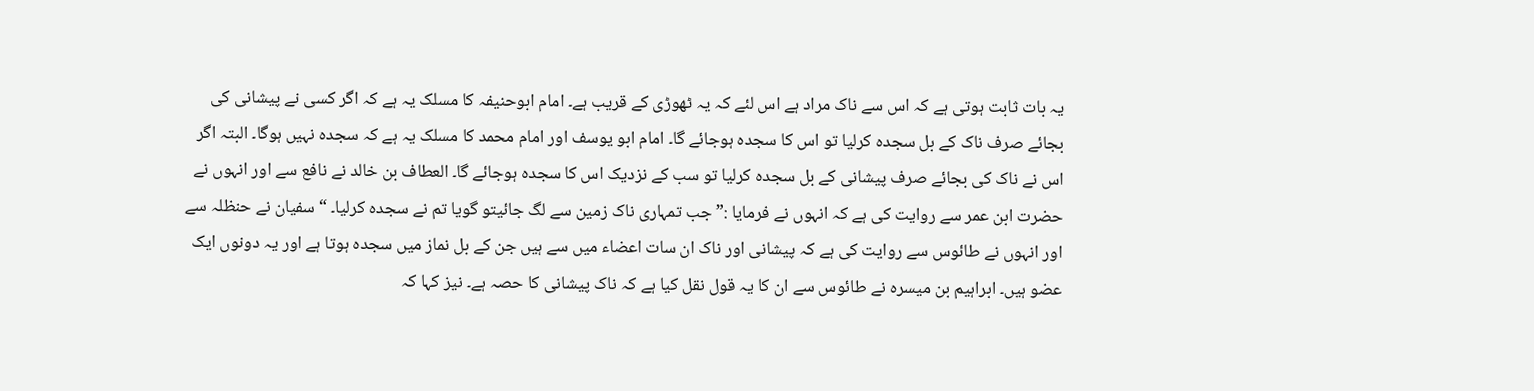یہ بات ثابت ہوتی ہے کہ اس سے ناک مراد ہے اس لئے کہ یہ ٹھوڑی کے قریب ہے۔ امام ابوحنیفہ کا مسلک یہ ہے کہ اگر کسی نے پیشانی کی بجائے صرف ناک کے بل سجدہ کرلیا تو اس کا سجدہ ہوجائے گا۔ امام ابو یوسف اور امام محمد کا مسلک یہ ہے کہ سجدہ نہیں ہوگا۔ البتہ اگر اس نے ناک کی بجائے صرف پیشانی کے بل سجدہ کرلیا تو سب کے نزدیک اس کا سجدہ ہوجائے گا۔ العطاف بن خالد نے نافع سے اور انہوں نے حضرت ابن عمر سے روایت کی ہے کہ انہوں نے فرمایا :” جب تمہاری ناک زمین سے لگ جائیتو گویا تم نے سجدہ کرلیا۔ “ سفیان نے حنظلہ سے اور انہوں نے طائوس سے روایت کی ہے کہ پیشانی اور ناک ان سات اعضاء میں سے ہیں جن کے بل نماز میں سجدہ ہوتا ہے اور یہ دونوں ایک عضو ہیں۔ ابراہیم بن میسرہ نے طائوس سے ان کا یہ قول نقل کیا ہے کہ ناک پیشانی کا حصہ ہے۔ نیز کہا کہ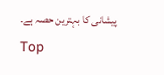پیشانی کا بہترین حصہ ہے۔
Top